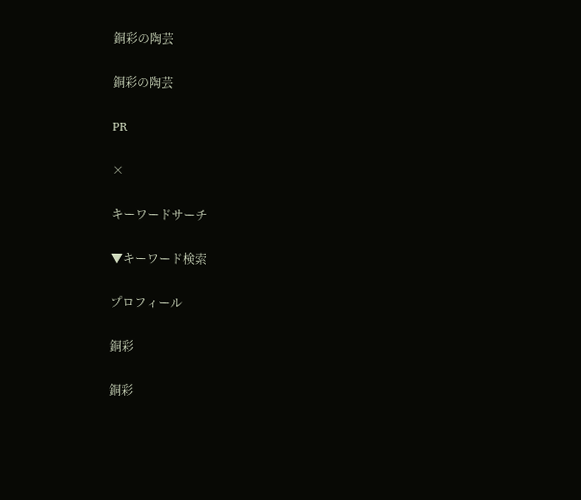銅彩の陶芸

銅彩の陶芸

PR

×

キーワードサーチ

▼キーワード検索

プロフィール

銅彩

銅彩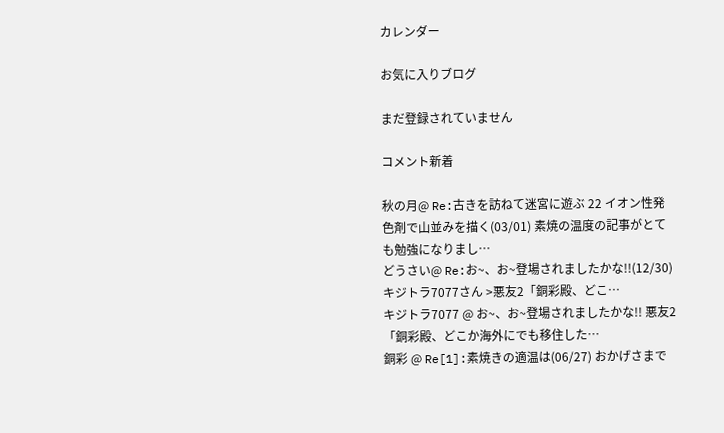カレンダー

お気に入りブログ

まだ登録されていません

コメント新着

秋の月@ Re:古きを訪ねて迷宮に遊ぶ 22 イオン性発色剤で山並みを描く(03/01) 素焼の温度の記事がとても勉強になりまし…
どうさい@ Re:お~、お~登場されましたかな!!(12/30) キジトラ7077さん >悪友2「銅彩殿、どこ…
キジトラ7077 @ お~、お~登場されましたかな!! 悪友2「銅彩殿、どこか海外にでも移住した…
銅彩 @ Re[1]:素焼きの適温は(06/27) おかげさまで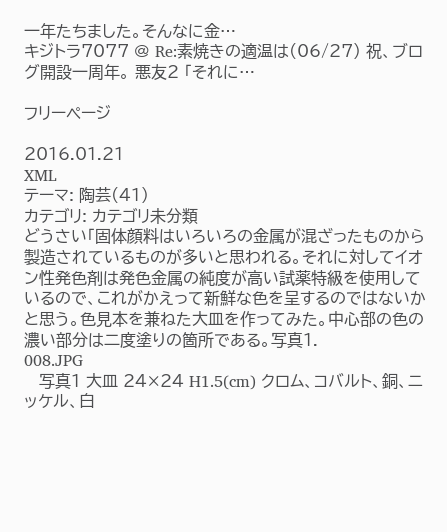一年たちました。そんなに金…
キジトラ7077 @ Re:素焼きの適温は(06/27) 祝、ブログ開設一周年。 悪友2 「それに…

フリーページ

2016.01.21
XML
テーマ: 陶芸(41)
カテゴリ: カテゴリ未分類
どうさい「固体顔料はいろいろの金属が混ざったものから製造されているものが多いと思われる。それに対してイオン性発色剤は発色金属の純度が高い試薬特級を使用しているので、これがかえって新鮮な色を呈するのではないかと思う。色見本を兼ねた大皿を作ってみた。中心部の色の濃い部分は二度塗りの箇所である。写真1.
008.JPG
   写真1 大皿 24×24 H1.5(cm) クロム、コバルト、銅、ニッケル、白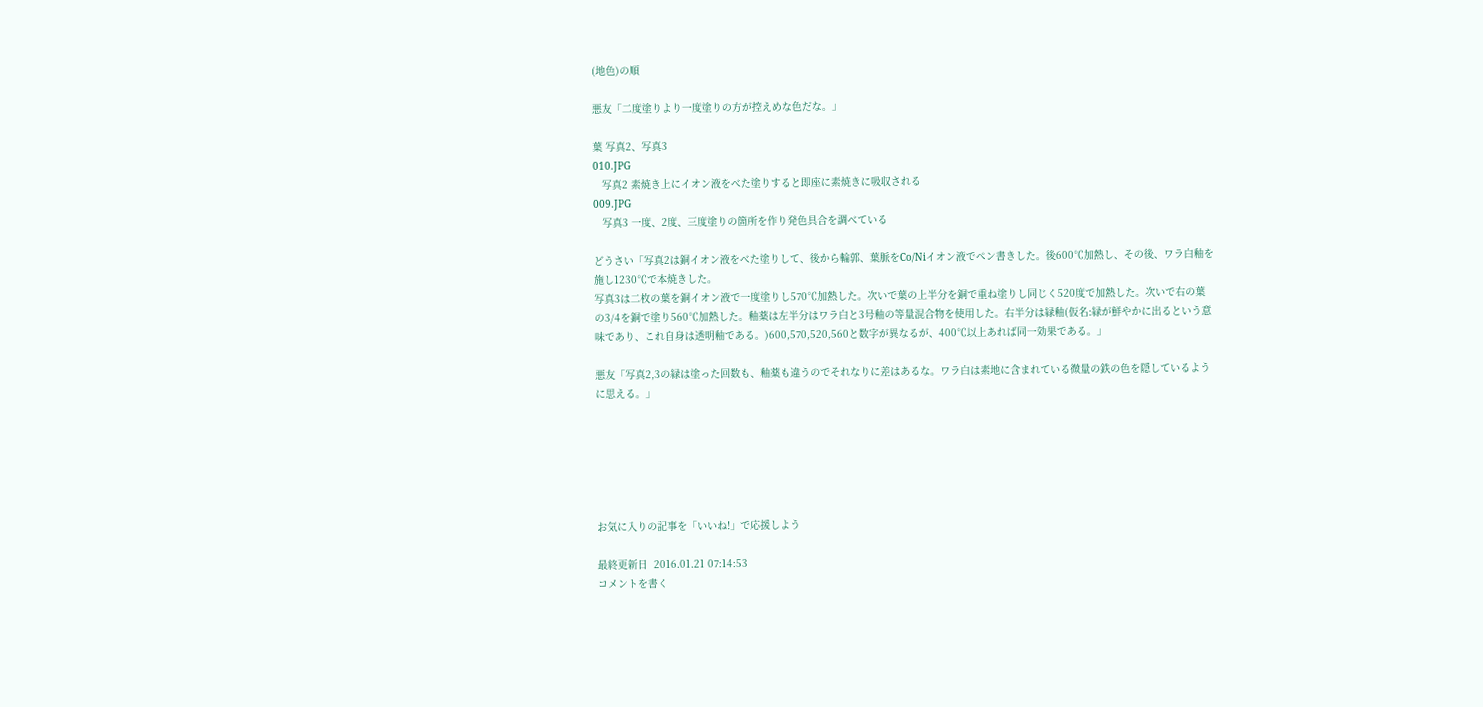(地色)の順

悪友「二度塗りより一度塗りの方が控えめな色だな。」

葉 写真2、写真3
010.JPG
   写真2 素焼き上にイオン液をべた塗りすると即座に素焼きに吸収される
009.JPG
   写真3 一度、2度、三度塗りの箇所を作り発色具合を調べている

どうさい「写真2は銅イオン液をべた塗りして、後から輪郭、葉脈をCo/Niイオン液でペン書きした。後600℃加熱し、その後、ワラ白釉を施し1230℃で本焼きした。
写真3は二枚の葉を銅イオン液で一度塗りし570℃加熱した。次いで葉の上半分を銅で重ね塗りし同じく520度で加熱した。次いで右の葉の3/4を銅で塗り560℃加熱した。釉薬は左半分はワラ白と3号釉の等量混合物を使用した。右半分は緑釉(仮名:緑が鮮やかに出るという意味であり、これ自身は透明釉である。)600,570,520,560と数字が異なるが、400℃以上あれば同一効果である。」

悪友「写真2,3の緑は塗った回数も、釉薬も違うのでそれなりに差はあるな。ワラ白は素地に含まれている微量の鉄の色を隠しているように思える。」






お気に入りの記事を「いいね!」で応援しよう

最終更新日  2016.01.21 07:14:53
コメントを書く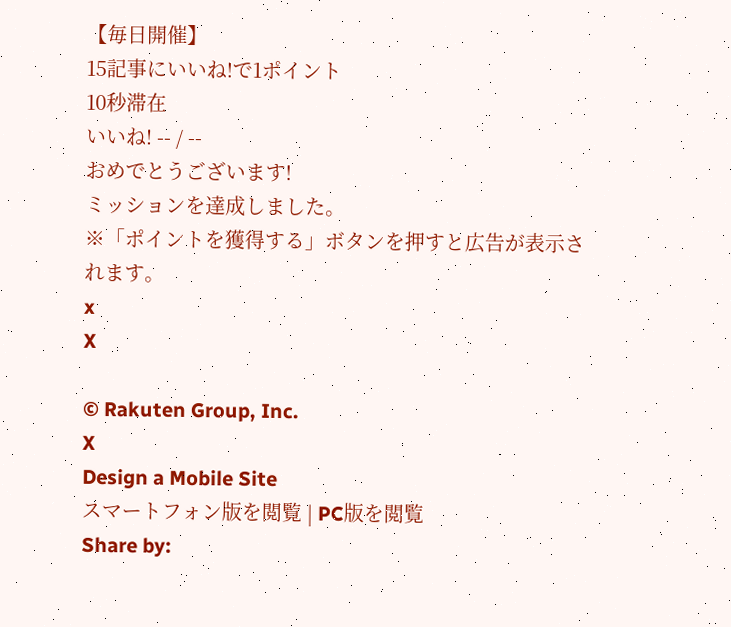【毎日開催】
15記事にいいね!で1ポイント
10秒滞在
いいね! -- / --
おめでとうございます!
ミッションを達成しました。
※「ポイントを獲得する」ボタンを押すと広告が表示されます。
x
X

© Rakuten Group, Inc.
X
Design a Mobile Site
スマートフォン版を閲覧 | PC版を閲覧
Share by: